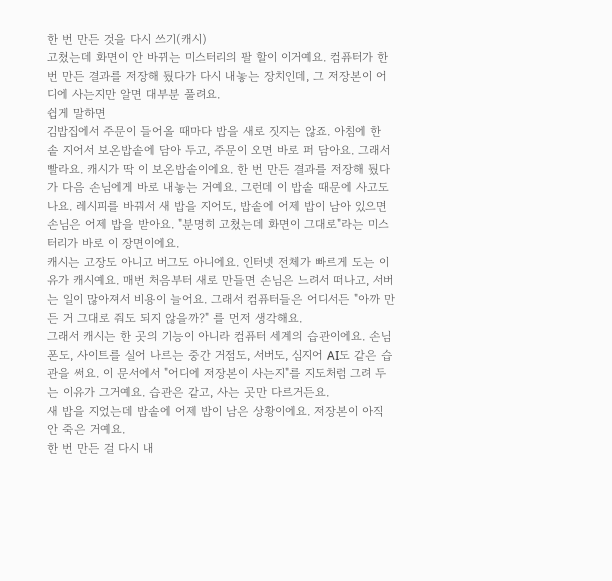한 번 만든 것을 다시 쓰기(캐시)
고쳤는데 화면이 안 바뀌는 미스터리의 팔 할이 이거예요. 컴퓨터가 한 번 만든 결과를 저장해 뒀다가 다시 내놓는 장치인데, 그 저장본이 어디에 사는지만 알면 대부분 풀려요.
쉽게 말하면
김밥집에서 주문이 들어올 때마다 밥을 새로 짓지는 않죠. 아침에 한 솥 지어서 보온밥솥에 담아 두고, 주문이 오면 바로 퍼 담아요. 그래서 빨라요. 캐시가 딱 이 보온밥솥이에요. 한 번 만든 결과를 저장해 뒀다가 다음 손님에게 바로 내놓는 거예요. 그런데 이 밥솥 때문에 사고도 나요. 레시피를 바꿔서 새 밥을 지어도, 밥솥에 어제 밥이 남아 있으면 손님은 어제 밥을 받아요. "분명히 고쳤는데 화면이 그대로"라는 미스터리가 바로 이 장면이에요.
캐시는 고장도 아니고 버그도 아니에요. 인터넷 전체가 빠르게 도는 이유가 캐시예요. 매번 처음부터 새로 만들면 손님은 느려서 떠나고, 서버는 일이 많아져서 비용이 늘어요. 그래서 컴퓨터들은 어디서든 "아까 만든 거 그대로 줘도 되지 않을까?" 를 먼저 생각해요.
그래서 캐시는 한 곳의 기능이 아니라 컴퓨터 세계의 습관이에요. 손님 폰도, 사이트를 실어 나르는 중간 거점도, 서버도, 심지어 AI도 같은 습관을 써요. 이 문서에서 "어디에 저장본이 사는지"를 지도처럼 그려 두는 이유가 그거예요. 습관은 같고, 사는 곳만 다르거든요.
새 밥을 지었는데 밥솥에 어제 밥이 남은 상황이에요. 저장본이 아직 안 죽은 거예요.
한 번 만든 걸 다시 내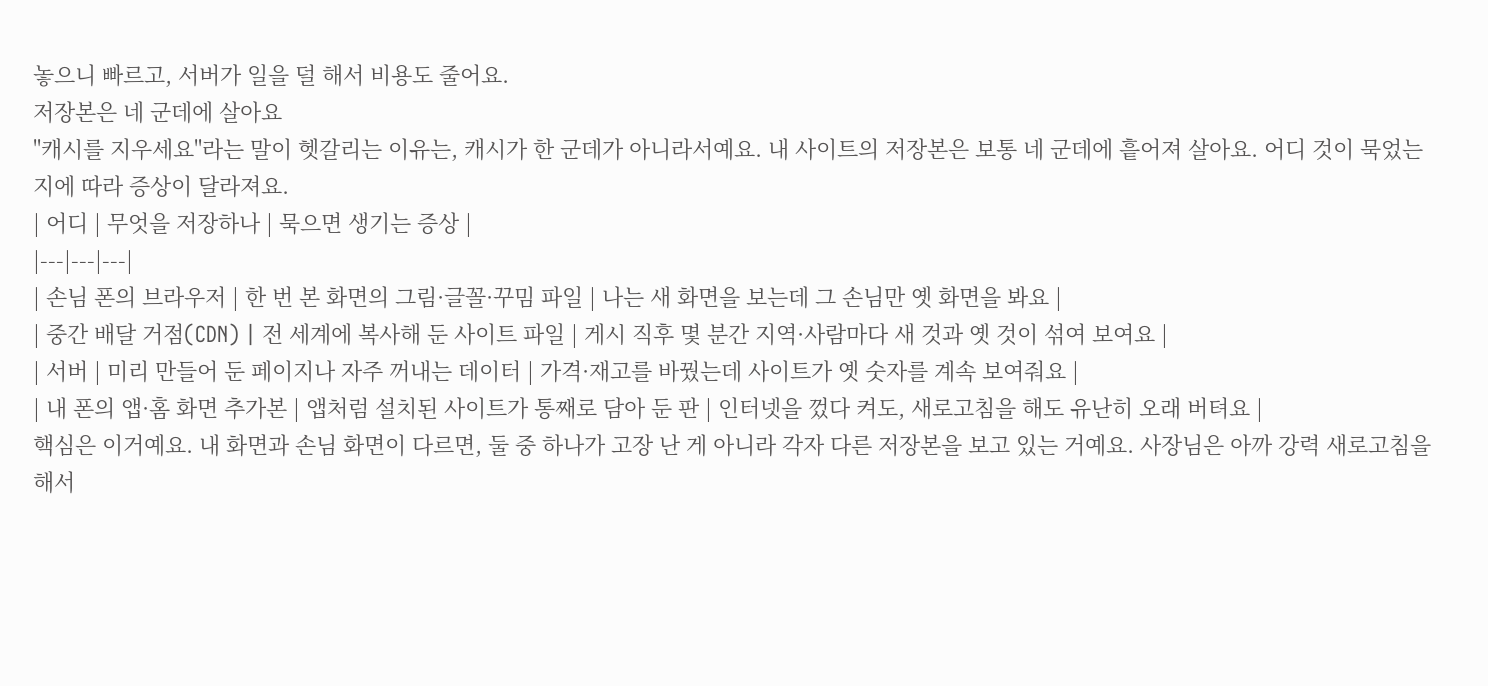놓으니 빠르고, 서버가 일을 덜 해서 비용도 줄어요.
저장본은 네 군데에 살아요
"캐시를 지우세요"라는 말이 헷갈리는 이유는, 캐시가 한 군데가 아니라서예요. 내 사이트의 저장본은 보통 네 군데에 흩어져 살아요. 어디 것이 묵었는지에 따라 증상이 달라져요.
| 어디 | 무엇을 저장하나 | 묵으면 생기는 증상 |
|---|---|---|
| 손님 폰의 브라우저 | 한 번 본 화면의 그림·글꼴·꾸밈 파일 | 나는 새 화면을 보는데 그 손님만 옛 화면을 봐요 |
| 중간 배달 거점(CDN) | 전 세계에 복사해 둔 사이트 파일 | 게시 직후 몇 분간 지역·사람마다 새 것과 옛 것이 섞여 보여요 |
| 서버 | 미리 만들어 둔 페이지나 자주 꺼내는 데이터 | 가격·재고를 바꿨는데 사이트가 옛 숫자를 계속 보여줘요 |
| 내 폰의 앱·홈 화면 추가본 | 앱처럼 설치된 사이트가 통째로 담아 둔 판 | 인터넷을 껐다 켜도, 새로고침을 해도 유난히 오래 버텨요 |
핵심은 이거예요. 내 화면과 손님 화면이 다르면, 둘 중 하나가 고장 난 게 아니라 각자 다른 저장본을 보고 있는 거예요. 사장님은 아까 강력 새로고침을 해서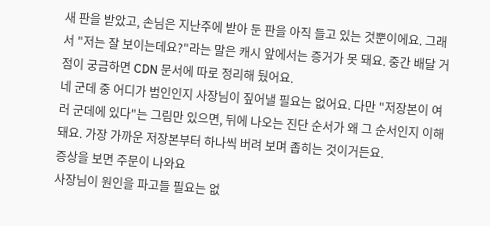새 판을 받았고, 손님은 지난주에 받아 둔 판을 아직 들고 있는 것뿐이에요. 그래서 "저는 잘 보이는데요?"라는 말은 캐시 앞에서는 증거가 못 돼요. 중간 배달 거점이 궁금하면 CDN 문서에 따로 정리해 뒀어요.
네 군데 중 어디가 범인인지 사장님이 짚어낼 필요는 없어요. 다만 "저장본이 여러 군데에 있다"는 그림만 있으면, 뒤에 나오는 진단 순서가 왜 그 순서인지 이해돼요. 가장 가까운 저장본부터 하나씩 버려 보며 좁히는 것이거든요.
증상을 보면 주문이 나와요
사장님이 원인을 파고들 필요는 없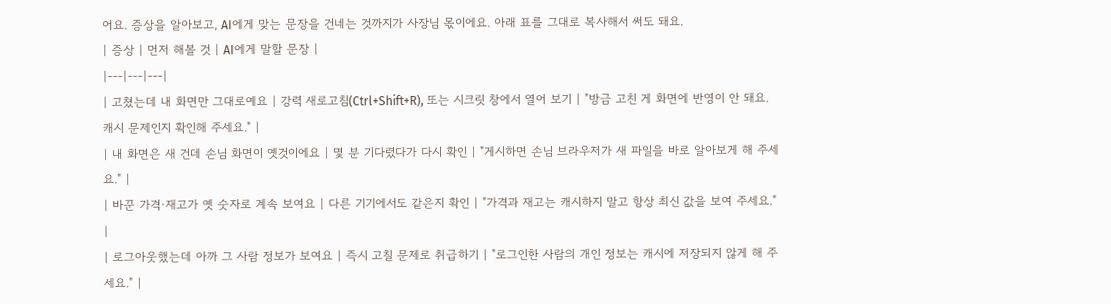어요. 증상을 알아보고, AI에게 맞는 문장을 건네는 것까지가 사장님 몫이에요. 아래 표를 그대로 복사해서 써도 돼요.
| 증상 | 먼저 해볼 것 | AI에게 말할 문장 |
|---|---|---|
| 고쳤는데 내 화면만 그대로예요 | 강력 새로고침(Ctrl+Shift+R), 또는 시크릿 창에서 열어 보기 | "방금 고친 게 화면에 반영이 안 돼요. 캐시 문제인지 확인해 주세요." |
| 내 화면은 새 건데 손님 화면이 옛것이에요 | 몇 분 기다렸다가 다시 확인 | "게시하면 손님 브라우저가 새 파일을 바로 알아보게 해 주세요." |
| 바꾼 가격·재고가 옛 숫자로 계속 보여요 | 다른 기기에서도 같은지 확인 | "가격과 재고는 캐시하지 말고 항상 최신 값을 보여 주세요." |
| 로그아웃했는데 아까 그 사람 정보가 보여요 | 즉시 고칠 문제로 취급하기 | "로그인한 사람의 개인 정보는 캐시에 저장되지 않게 해 주세요." |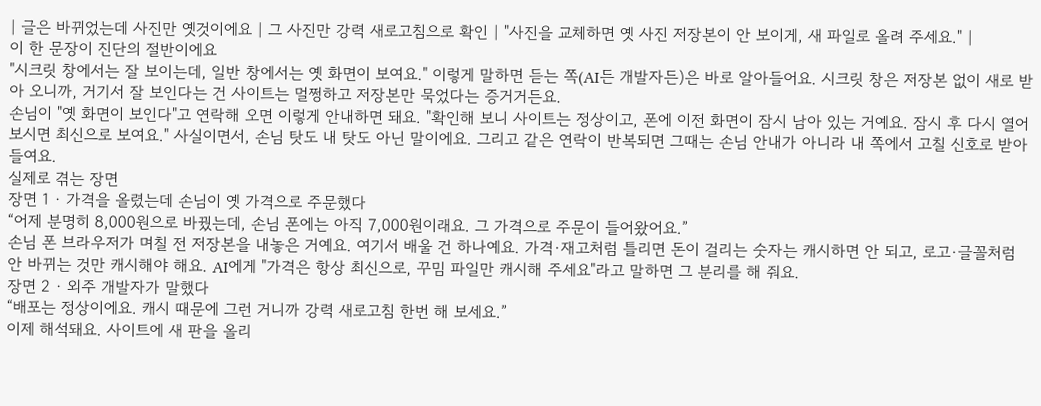| 글은 바뀌었는데 사진만 옛것이에요 | 그 사진만 강력 새로고침으로 확인 | "사진을 교체하면 옛 사진 저장본이 안 보이게, 새 파일로 올려 주세요." |
이 한 문장이 진단의 절반이에요
"시크릿 창에서는 잘 보이는데, 일반 창에서는 옛 화면이 보여요." 이렇게 말하면 듣는 쪽(AI든 개발자든)은 바로 알아들어요. 시크릿 창은 저장본 없이 새로 받아 오니까, 거기서 잘 보인다는 건 사이트는 멀쩡하고 저장본만 묵었다는 증거거든요.
손님이 "옛 화면이 보인다"고 연락해 오면 이렇게 안내하면 돼요. "확인해 보니 사이트는 정상이고, 폰에 이전 화면이 잠시 남아 있는 거예요. 잠시 후 다시 열어 보시면 최신으로 보여요." 사실이면서, 손님 탓도 내 탓도 아닌 말이에요. 그리고 같은 연락이 반복되면 그때는 손님 안내가 아니라 내 쪽에서 고칠 신호로 받아들여요.
실제로 겪는 장면
장면 1 · 가격을 올렸는데 손님이 옛 가격으로 주문했다
“어제 분명히 8,000원으로 바꿨는데, 손님 폰에는 아직 7,000원이래요. 그 가격으로 주문이 들어왔어요.”
손님 폰 브라우저가 며칠 전 저장본을 내놓은 거예요. 여기서 배울 건 하나예요. 가격·재고처럼 틀리면 돈이 걸리는 숫자는 캐시하면 안 되고, 로고·글꼴처럼 안 바뀌는 것만 캐시해야 해요. AI에게 "가격은 항상 최신으로, 꾸밈 파일만 캐시해 주세요"라고 말하면 그 분리를 해 줘요.
장면 2 · 외주 개발자가 말했다
“배포는 정상이에요. 캐시 때문에 그런 거니까 강력 새로고침 한번 해 보세요.”
이제 해석돼요. 사이트에 새 판을 올리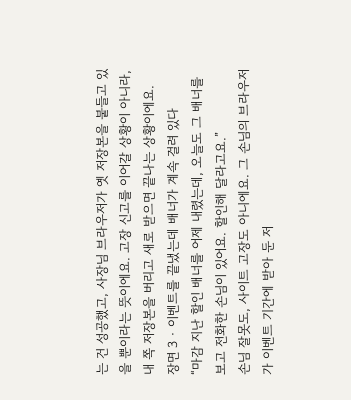는 건 성공했고, 사장님 브라우저가 옛 저장본을 붙들고 있을 뿐이라는 뜻이에요. 고장 신고를 이어갈 상황이 아니라, 내 쪽 저장본을 버리고 새로 받으면 끝나는 상황이에요.
장면 3 · 이벤트를 끝냈는데 배너가 계속 걸려 있다
“마감 지난 할인 배너를 어제 내렸는데, 오늘도 그 배너를 보고 전화한 손님이 있어요. 할인해 달라고요.”
손님 잘못도, 사이트 고장도 아니에요. 그 손님의 브라우저가 이벤트 기간에 받아 둔 저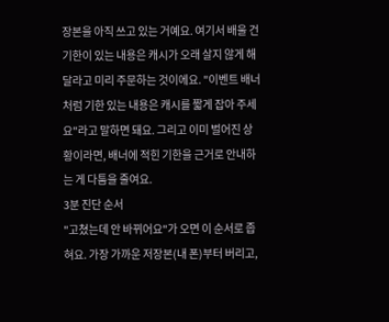장본을 아직 쓰고 있는 거예요. 여기서 배울 건 기한이 있는 내용은 캐시가 오래 살지 않게 해 달라고 미리 주문하는 것이에요. "이벤트 배너처럼 기한 있는 내용은 캐시를 짧게 잡아 주세요"라고 말하면 돼요. 그리고 이미 벌어진 상황이라면, 배너에 적힌 기한을 근거로 안내하는 게 다툼을 줄여요.
3분 진단 순서
"고쳤는데 안 바뀌어요"가 오면 이 순서로 좁혀요. 가장 가까운 저장본(내 폰)부터 버리고,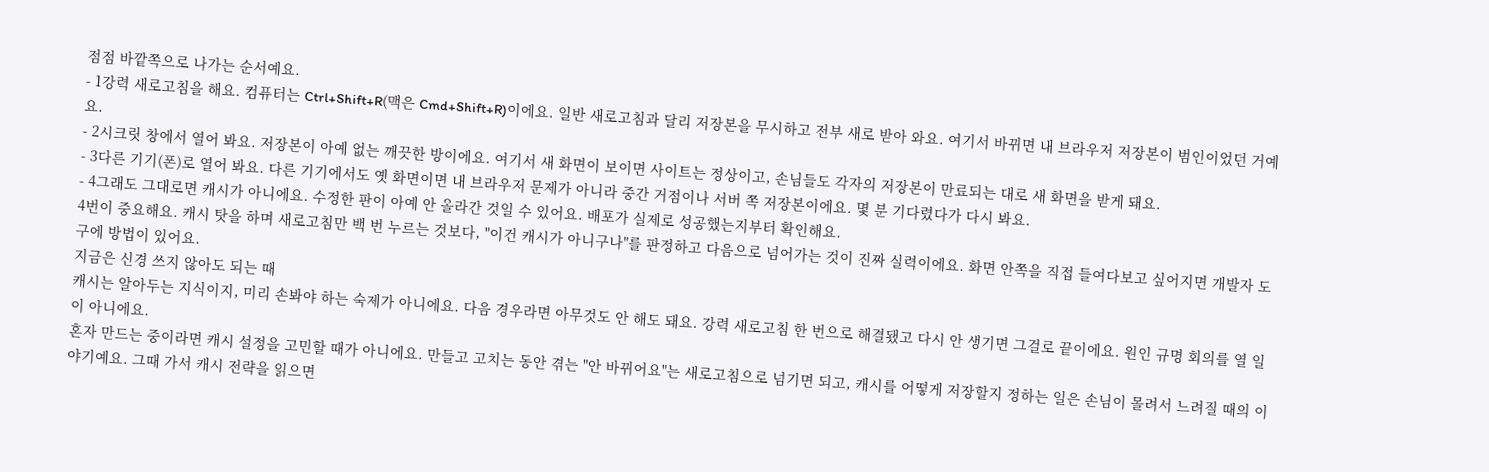점점 바깥쪽으로 나가는 순서예요.
- 1강력 새로고침을 해요. 컴퓨터는 Ctrl+Shift+R(맥은 Cmd+Shift+R)이에요. 일반 새로고침과 달리 저장본을 무시하고 전부 새로 받아 와요. 여기서 바뀌면 내 브라우저 저장본이 범인이었던 거예요.
- 2시크릿 창에서 열어 봐요. 저장본이 아예 없는 깨끗한 방이에요. 여기서 새 화면이 보이면 사이트는 정상이고, 손님들도 각자의 저장본이 만료되는 대로 새 화면을 받게 돼요.
- 3다른 기기(폰)로 열어 봐요. 다른 기기에서도 옛 화면이면 내 브라우저 문제가 아니라 중간 거점이나 서버 쪽 저장본이에요. 몇 분 기다렸다가 다시 봐요.
- 4그래도 그대로면 캐시가 아니에요. 수정한 판이 아예 안 올라간 것일 수 있어요. 배포가 실제로 성공했는지부터 확인해요.
4번이 중요해요. 캐시 탓을 하며 새로고침만 백 번 누르는 것보다, "이건 캐시가 아니구나"를 판정하고 다음으로 넘어가는 것이 진짜 실력이에요. 화면 안쪽을 직접 들여다보고 싶어지면 개발자 도구에 방법이 있어요.
지금은 신경 쓰지 않아도 되는 때
캐시는 알아두는 지식이지, 미리 손봐야 하는 숙제가 아니에요. 다음 경우라면 아무것도 안 해도 돼요. 강력 새로고침 한 번으로 해결됐고 다시 안 생기면 그걸로 끝이에요. 원인 규명 회의를 열 일이 아니에요.
혼자 만드는 중이라면 캐시 설정을 고민할 때가 아니에요. 만들고 고치는 동안 겪는 "안 바뀌어요"는 새로고침으로 넘기면 되고, 캐시를 어떻게 저장할지 정하는 일은 손님이 몰려서 느려질 때의 이야기예요. 그때 가서 캐시 전략을 읽으면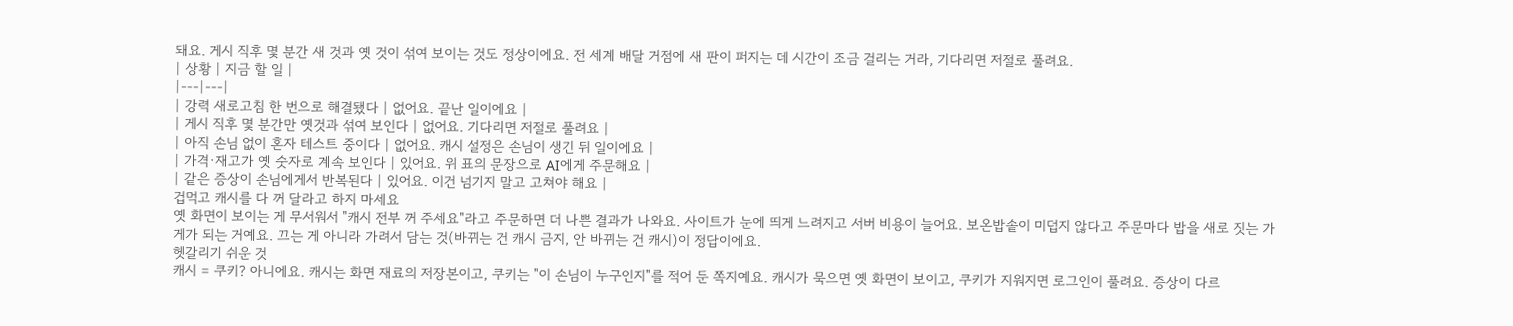돼요. 게시 직후 몇 분간 새 것과 옛 것이 섞여 보이는 것도 정상이에요. 전 세계 배달 거점에 새 판이 퍼지는 데 시간이 조금 걸리는 거라, 기다리면 저절로 풀려요.
| 상황 | 지금 할 일 |
|---|---|
| 강력 새로고침 한 번으로 해결됐다 | 없어요. 끝난 일이에요 |
| 게시 직후 몇 분간만 옛것과 섞여 보인다 | 없어요. 기다리면 저절로 풀려요 |
| 아직 손님 없이 혼자 테스트 중이다 | 없어요. 캐시 설정은 손님이 생긴 뒤 일이에요 |
| 가격·재고가 옛 숫자로 계속 보인다 | 있어요. 위 표의 문장으로 AI에게 주문해요 |
| 같은 증상이 손님에게서 반복된다 | 있어요. 이건 넘기지 말고 고쳐야 해요 |
겁먹고 캐시를 다 꺼 달라고 하지 마세요
옛 화면이 보이는 게 무서워서 "캐시 전부 꺼 주세요"라고 주문하면 더 나쁜 결과가 나와요. 사이트가 눈에 띄게 느려지고 서버 비용이 늘어요. 보온밥솥이 미덥지 않다고 주문마다 밥을 새로 짓는 가게가 되는 거예요. 끄는 게 아니라 가려서 담는 것(바뀌는 건 캐시 금지, 안 바뀌는 건 캐시)이 정답이에요.
헷갈리기 쉬운 것
캐시 = 쿠키? 아니에요. 캐시는 화면 재료의 저장본이고, 쿠키는 "이 손님이 누구인지"를 적어 둔 쪽지예요. 캐시가 묵으면 옛 화면이 보이고, 쿠키가 지워지면 로그인이 풀려요. 증상이 다르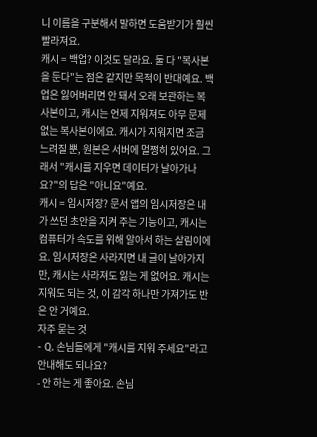니 이름을 구분해서 말하면 도움받기가 훨씬 빨라져요.
캐시 = 백업? 이것도 달라요. 둘 다 "복사본을 둔다"는 점은 같지만 목적이 반대예요. 백업은 잃어버리면 안 돼서 오래 보관하는 복사본이고, 캐시는 언제 지워져도 아무 문제 없는 복사본이에요. 캐시가 지워지면 조금 느려질 뿐, 원본은 서버에 멀쩡히 있어요. 그래서 "캐시를 지우면 데이터가 날아가나요?"의 답은 "아니요"예요.
캐시 = 임시저장? 문서 앱의 임시저장은 내가 쓰던 초안을 지켜 주는 기능이고, 캐시는 컴퓨터가 속도를 위해 알아서 하는 살림이에요. 임시저장은 사라지면 내 글이 날아가지만, 캐시는 사라져도 잃는 게 없어요. 캐시는 지워도 되는 것, 이 감각 하나만 가져가도 반은 안 거예요.
자주 묻는 것
- Q. 손님들에게 "캐시를 지워 주세요"라고 안내해도 되나요?
- 안 하는 게 좋아요. 손님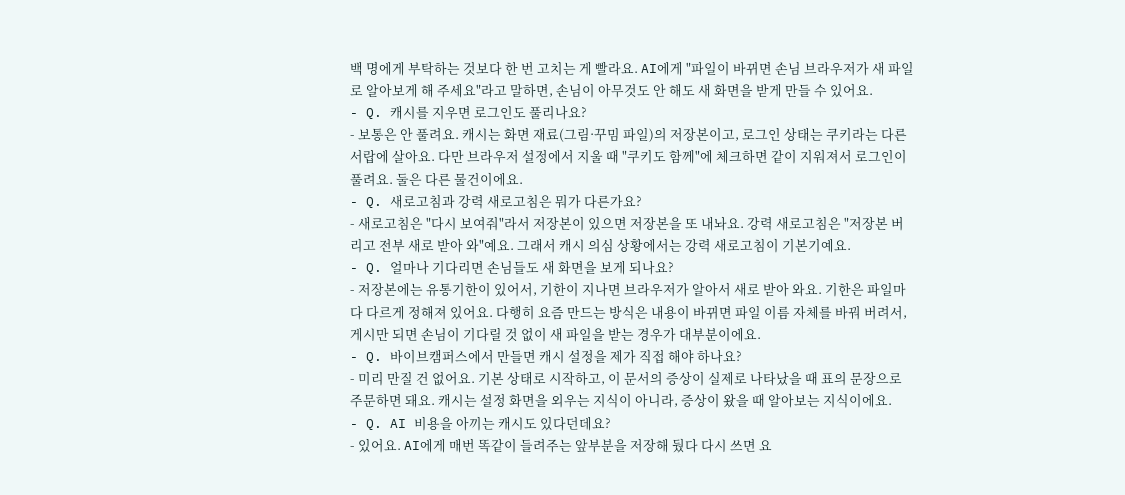백 명에게 부탁하는 것보다 한 번 고치는 게 빨라요. AI에게 "파일이 바뀌면 손님 브라우저가 새 파일로 알아보게 해 주세요"라고 말하면, 손님이 아무것도 안 해도 새 화면을 받게 만들 수 있어요.
- Q. 캐시를 지우면 로그인도 풀리나요?
- 보통은 안 풀려요. 캐시는 화면 재료(그림·꾸밈 파일)의 저장본이고, 로그인 상태는 쿠키라는 다른 서랍에 살아요. 다만 브라우저 설정에서 지울 때 "쿠키도 함께"에 체크하면 같이 지워져서 로그인이 풀려요. 둘은 다른 물건이에요.
- Q. 새로고침과 강력 새로고침은 뭐가 다른가요?
- 새로고침은 "다시 보여줘"라서 저장본이 있으면 저장본을 또 내놔요. 강력 새로고침은 "저장본 버리고 전부 새로 받아 와"예요. 그래서 캐시 의심 상황에서는 강력 새로고침이 기본기예요.
- Q. 얼마나 기다리면 손님들도 새 화면을 보게 되나요?
- 저장본에는 유통기한이 있어서, 기한이 지나면 브라우저가 알아서 새로 받아 와요. 기한은 파일마다 다르게 정해져 있어요. 다행히 요즘 만드는 방식은 내용이 바뀌면 파일 이름 자체를 바꿔 버려서, 게시만 되면 손님이 기다릴 것 없이 새 파일을 받는 경우가 대부분이에요.
- Q. 바이브캠퍼스에서 만들면 캐시 설정을 제가 직접 해야 하나요?
- 미리 만질 건 없어요. 기본 상태로 시작하고, 이 문서의 증상이 실제로 나타났을 때 표의 문장으로 주문하면 돼요. 캐시는 설정 화면을 외우는 지식이 아니라, 증상이 왔을 때 알아보는 지식이에요.
- Q. AI 비용을 아끼는 캐시도 있다던데요?
- 있어요. AI에게 매번 똑같이 들려주는 앞부분을 저장해 뒀다 다시 쓰면 요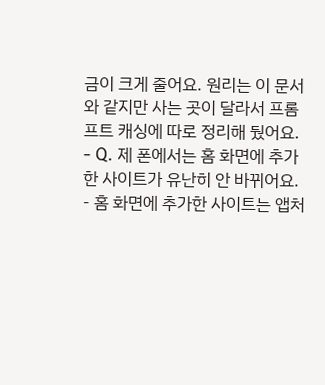금이 크게 줄어요. 원리는 이 문서와 같지만 사는 곳이 달라서 프롬프트 캐싱에 따로 정리해 뒀어요.
- Q. 제 폰에서는 홈 화면에 추가한 사이트가 유난히 안 바뀌어요.
- 홈 화면에 추가한 사이트는 앱처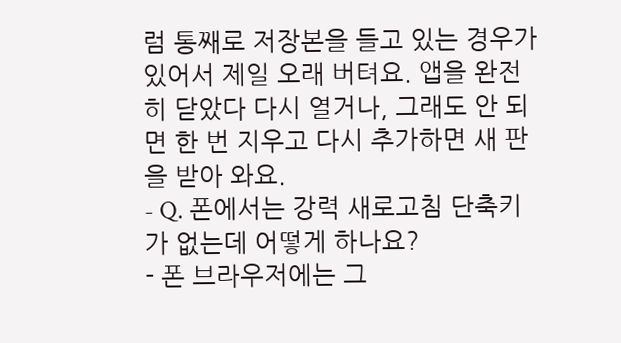럼 통째로 저장본을 들고 있는 경우가 있어서 제일 오래 버텨요. 앱을 완전히 닫았다 다시 열거나, 그래도 안 되면 한 번 지우고 다시 추가하면 새 판을 받아 와요.
- Q. 폰에서는 강력 새로고침 단축키가 없는데 어떻게 하나요?
- 폰 브라우저에는 그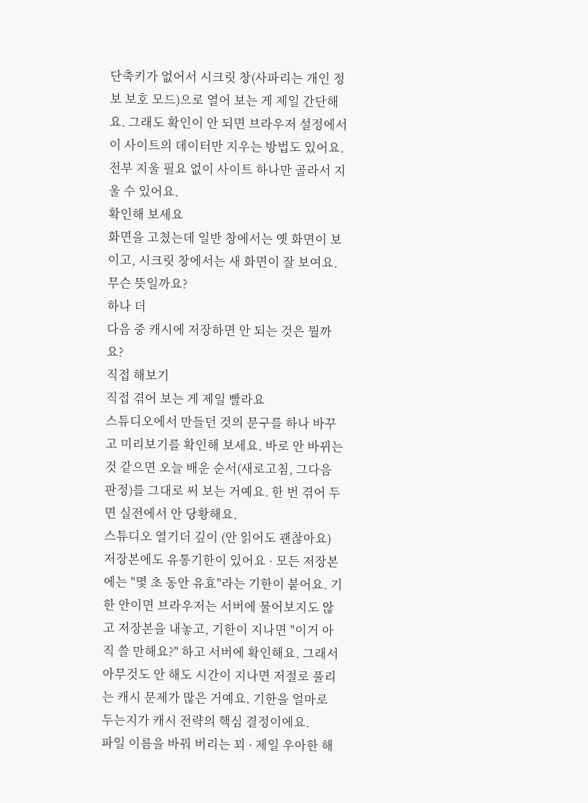단축키가 없어서 시크릿 창(사파리는 개인 정보 보호 모드)으로 열어 보는 게 제일 간단해요. 그래도 확인이 안 되면 브라우저 설정에서 이 사이트의 데이터만 지우는 방법도 있어요. 전부 지울 필요 없이 사이트 하나만 골라서 지울 수 있어요.
확인해 보세요
화면을 고쳤는데 일반 창에서는 옛 화면이 보이고, 시크릿 창에서는 새 화면이 잘 보여요. 무슨 뜻일까요?
하나 더
다음 중 캐시에 저장하면 안 되는 것은 뭘까요?
직접 해보기
직접 겪어 보는 게 제일 빨라요
스튜디오에서 만들던 것의 문구를 하나 바꾸고 미리보기를 확인해 보세요. 바로 안 바뀌는 것 같으면 오늘 배운 순서(새로고침, 그다음 판정)를 그대로 써 보는 거예요. 한 번 겪어 두면 실전에서 안 당황해요.
스튜디오 열기더 깊이 (안 읽어도 괜찮아요)
저장본에도 유통기한이 있어요 · 모든 저장본에는 "몇 초 동안 유효"라는 기한이 붙어요. 기한 안이면 브라우저는 서버에 물어보지도 않고 저장본을 내놓고, 기한이 지나면 "이거 아직 쓸 만해요?" 하고 서버에 확인해요. 그래서 아무것도 안 해도 시간이 지나면 저절로 풀리는 캐시 문제가 많은 거예요. 기한을 얼마로 두는지가 캐시 전략의 핵심 결정이에요.
파일 이름을 바꿔 버리는 꾀 · 제일 우아한 해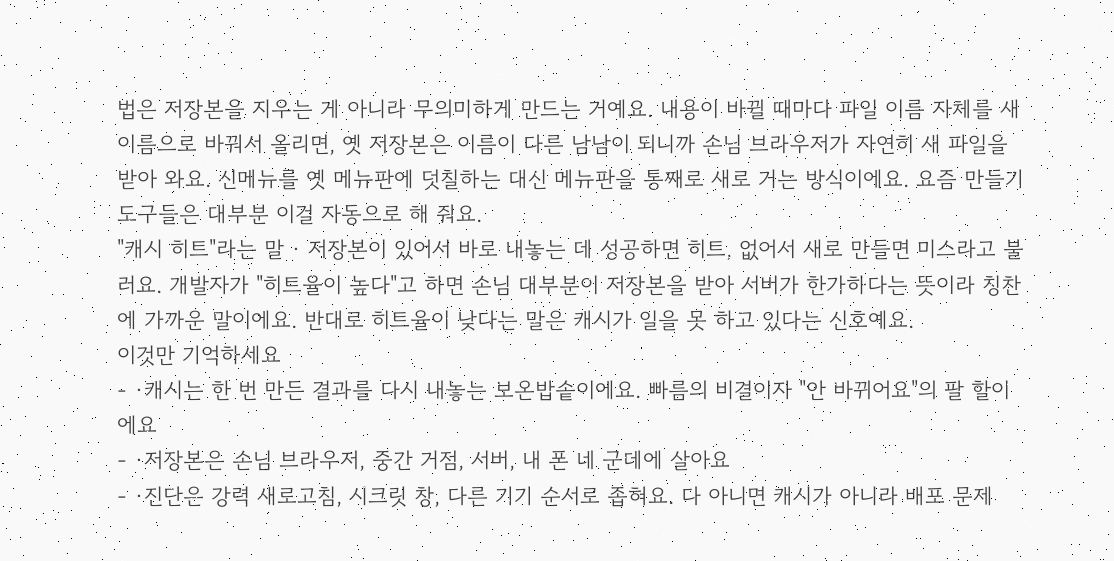법은 저장본을 지우는 게 아니라 무의미하게 만드는 거예요. 내용이 바뀔 때마다 파일 이름 자체를 새 이름으로 바꿔서 올리면, 옛 저장본은 이름이 다른 남남이 되니까 손님 브라우저가 자연히 새 파일을 받아 와요. 신메뉴를 옛 메뉴판에 덧칠하는 대신 메뉴판을 통째로 새로 거는 방식이에요. 요즘 만들기 도구들은 대부분 이걸 자동으로 해 줘요.
"캐시 히트"라는 말 · 저장본이 있어서 바로 내놓는 데 성공하면 히트, 없어서 새로 만들면 미스라고 불러요. 개발자가 "히트율이 높다"고 하면 손님 대부분이 저장본을 받아 서버가 한가하다는 뜻이라 칭찬에 가까운 말이에요. 반대로 히트율이 낮다는 말은 캐시가 일을 못 하고 있다는 신호예요.
이것만 기억하세요
- ·캐시는 한 번 만든 결과를 다시 내놓는 보온밥솥이에요. 빠름의 비결이자 "안 바뀌어요"의 팔 할이에요
- ·저장본은 손님 브라우저, 중간 거점, 서버, 내 폰 네 군데에 살아요
- ·진단은 강력 새로고침, 시크릿 창, 다른 기기 순서로 좁혀요. 다 아니면 캐시가 아니라 배포 문제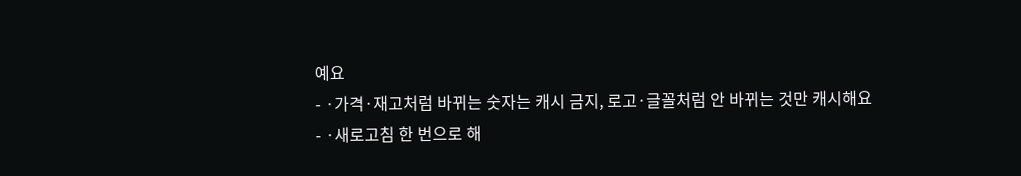예요
- ·가격·재고처럼 바뀌는 숫자는 캐시 금지, 로고·글꼴처럼 안 바뀌는 것만 캐시해요
- ·새로고침 한 번으로 해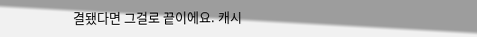결됐다면 그걸로 끝이에요. 캐시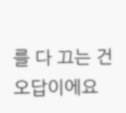를 다 끄는 건 오답이에요